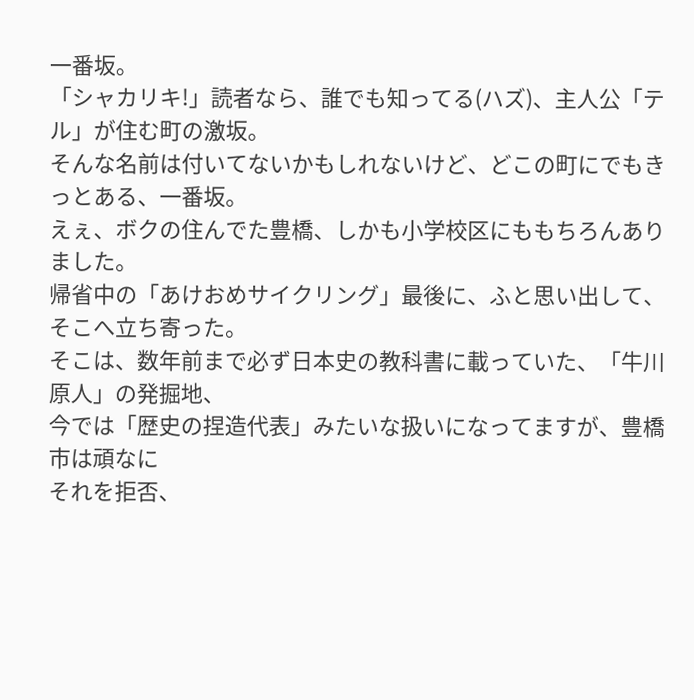一番坂。
「シャカリキ!」読者なら、誰でも知ってる(ハズ)、主人公「テル」が住む町の激坂。
そんな名前は付いてないかもしれないけど、どこの町にでもきっとある、一番坂。
えぇ、ボクの住んでた豊橋、しかも小学校区にももちろんありました。
帰省中の「あけおめサイクリング」最後に、ふと思い出して、そこへ立ち寄った。
そこは、数年前まで必ず日本史の教科書に載っていた、「牛川原人」の発掘地、
今では「歴史の捏造代表」みたいな扱いになってますが、豊橋市は頑なに
それを拒否、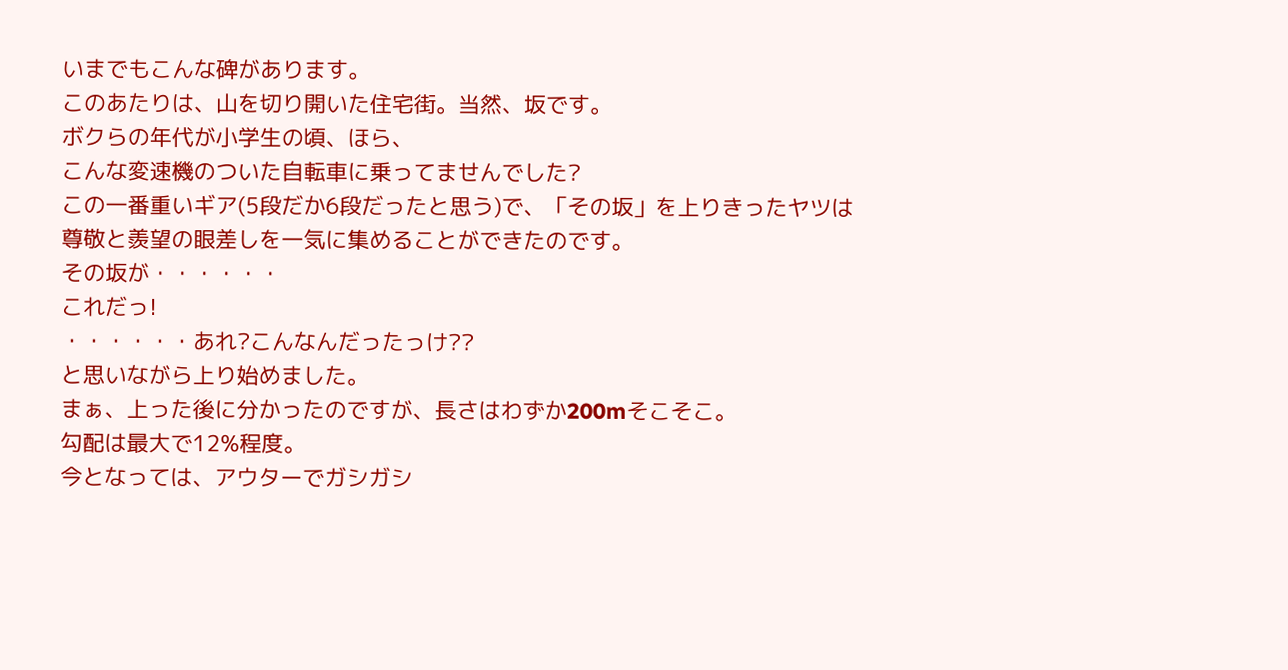いまでもこんな碑があります。
このあたりは、山を切り開いた住宅街。当然、坂です。
ボクらの年代が小学生の頃、ほら、
こんな変速機のついた自転車に乗ってませんでした?
この一番重いギア(5段だか6段だったと思う)で、「その坂」を上りきったヤツは
尊敬と羨望の眼差しを一気に集めることができたのです。
その坂が・・・・・・
これだっ!
・・・・・・あれ?こんなんだったっけ??
と思いながら上り始めました。
まぁ、上った後に分かったのですが、長さはわずか200mそこそこ。
勾配は最大で12%程度。
今となっては、アウターでガシガシ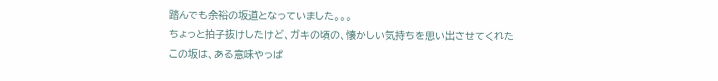踏んでも余裕の坂道となっていました。。。
ちょっと拍子抜けしたけど、ガキの頃の、懐かしい気持ちを思い出させてくれた
この坂は、ある意味やっぱ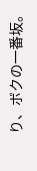り、ボクの一番坂。